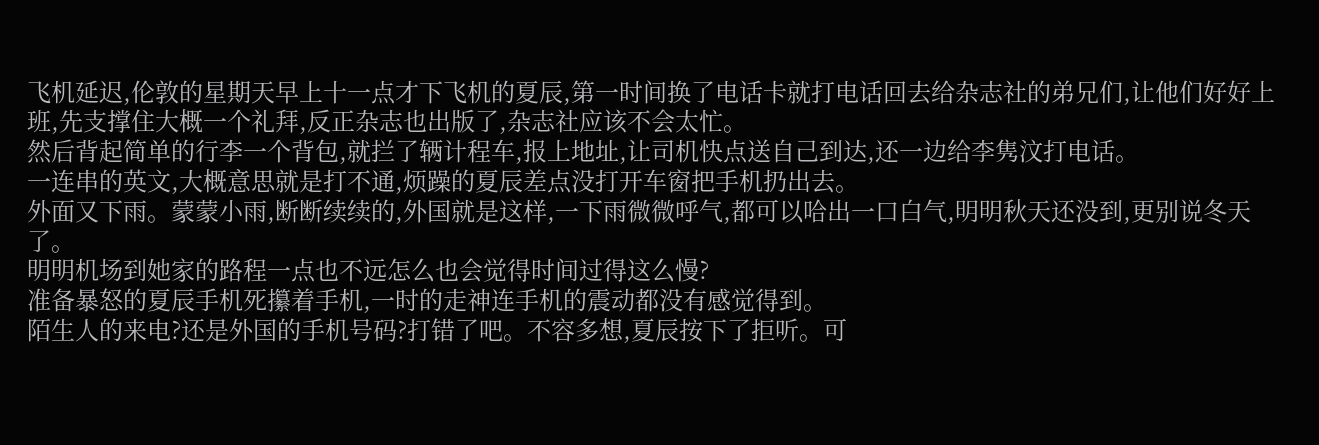飞机延迟,伦敦的星期天早上十一点才下飞机的夏辰,第一时间换了电话卡就打电话回去给杂志社的弟兄们,让他们好好上班,先支撑住大概一个礼拜,反正杂志也出版了,杂志社应该不会太忙。
然后背起简单的行李一个背包,就拦了辆计程车,报上地址,让司机快点送自己到达,还一边给李隽汶打电话。
一连串的英文,大概意思就是打不通,烦躁的夏辰差点没打开车窗把手机扔出去。
外面又下雨。蒙蒙小雨,断断续续的,外国就是这样,一下雨微微呼气,都可以哈出一口白气,明明秋天还没到,更别说冬天了。
明明机场到她家的路程一点也不远怎么也会觉得时间过得这么慢?
准备暴怒的夏辰手机死攥着手机,一时的走神连手机的震动都没有感觉得到。
陌生人的来电?还是外国的手机号码?打错了吧。不容多想,夏辰按下了拒听。可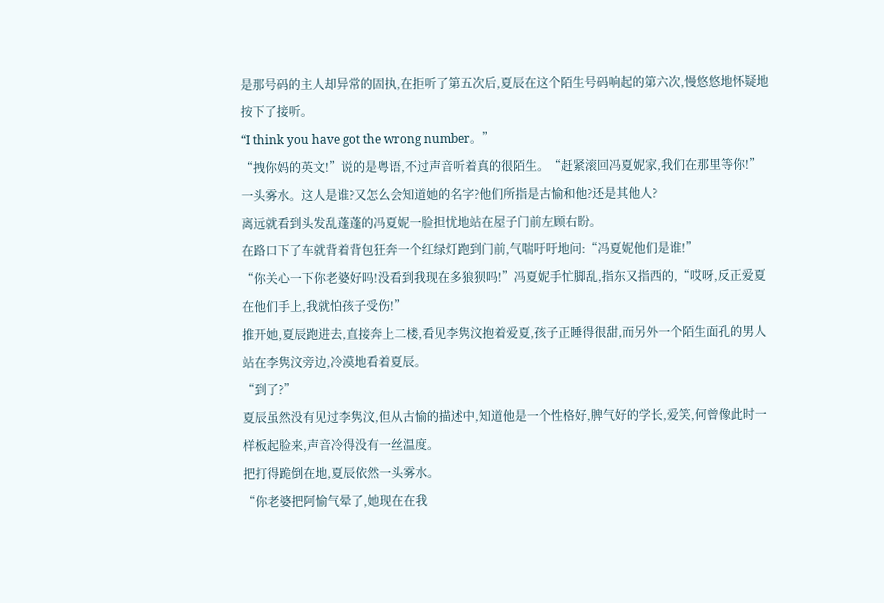是那号码的主人却异常的固执,在拒听了第五次后,夏辰在这个陌生号码响起的第六次,慢悠悠地怀疑地按下了接听。
“I think you have got the wrong number。”
“拽你妈的英文!”说的是粤语,不过声音听着真的很陌生。“赶紧滚回冯夏妮家,我们在那里等你!”
一头雾水。这人是谁?又怎么会知道她的名字?他们所指是古愉和他?还是其他人?
离远就看到头发乱蓬蓬的冯夏妮一脸担忧地站在屋子门前左顾右盼。
在路口下了车就背着背包狂奔一个红绿灯跑到门前,气喘吁吁地问:“冯夏妮他们是谁!”
“你关心一下你老婆好吗!没看到我现在多狼狈吗!”冯夏妮手忙脚乱,指东又指西的,“哎呀,反正爱夏在他们手上,我就怕孩子受伤!”
推开她,夏辰跑进去,直接奔上二楼,看见李隽汶抱着爱夏,孩子正睡得很甜,而另外一个陌生面孔的男人站在李隽汶旁边,冷漠地看着夏辰。
“到了?”
夏辰虽然没有见过李隽汶,但从古愉的描述中,知道他是一个性格好,脾气好的学长,爱笑,何曾像此时一样板起脸来,声音冷得没有一丝温度。
把打得跪倒在地,夏辰依然一头雾水。
“你老婆把阿愉气晕了,她现在在我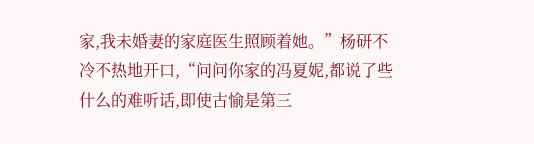家,我未婚妻的家庭医生照顾着她。”杨研不冷不热地开口,“问问你家的冯夏妮,都说了些什么的难听话,即使古愉是第三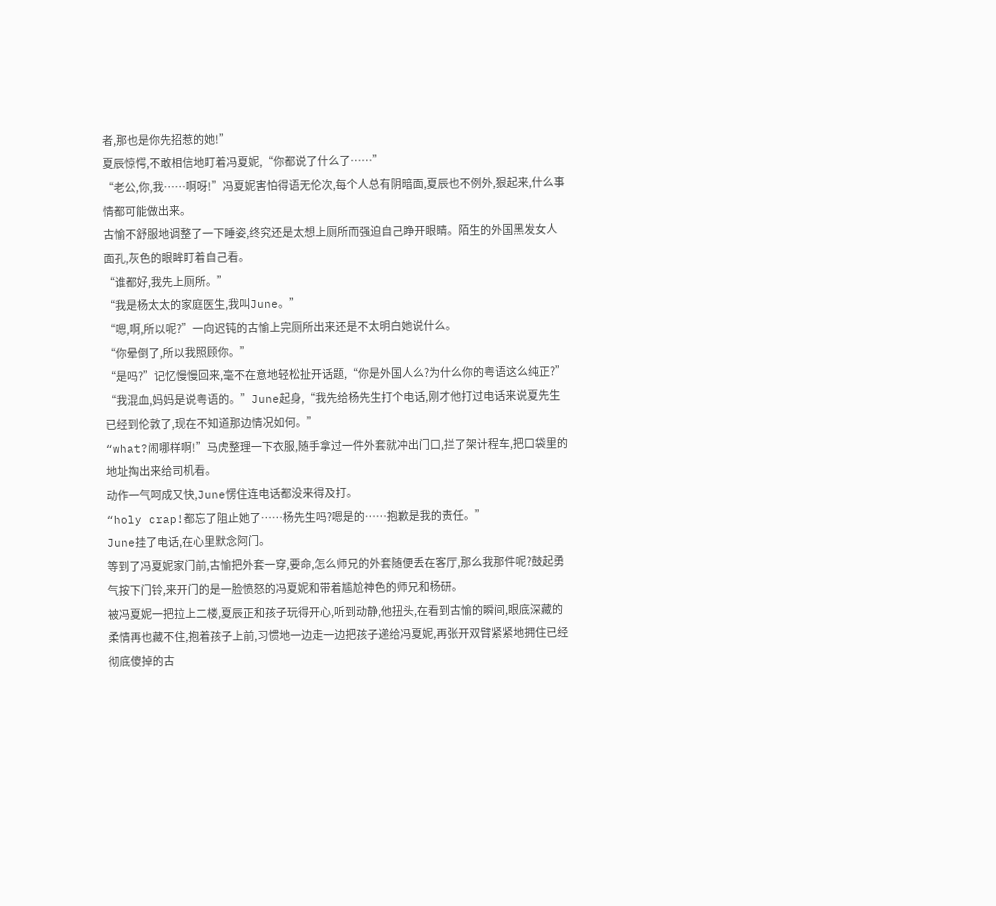者,那也是你先招惹的她!”
夏辰惊愕,不敢相信地盯着冯夏妮,“你都说了什么了……”
“老公,你,我……啊呀!”冯夏妮害怕得语无伦次,每个人总有阴暗面,夏辰也不例外,狠起来,什么事情都可能做出来。
古愉不舒服地调整了一下睡姿,终究还是太想上厕所而强迫自己睁开眼睛。陌生的外国黑发女人面孔,灰色的眼眸盯着自己看。
“谁都好,我先上厕所。”
“我是杨太太的家庭医生,我叫June。”
“嗯,啊,所以呢?”一向迟钝的古愉上完厕所出来还是不太明白她说什么。
“你晕倒了,所以我照顾你。”
“是吗?”记忆慢慢回来,毫不在意地轻松扯开话题,“你是外国人么?为什么你的粤语这么纯正?”
“我混血,妈妈是说粤语的。”June起身,“我先给杨先生打个电话,刚才他打过电话来说夏先生已经到伦敦了,现在不知道那边情况如何。”
“what?闹哪样啊!”马虎整理一下衣服,随手拿过一件外套就冲出门口,拦了架计程车,把口袋里的地址掏出来给司机看。
动作一气呵成又快,June愣住连电话都没来得及打。
“holy crap!都忘了阻止她了……杨先生吗?嗯是的……抱歉是我的责任。”
June挂了电话,在心里默念阿门。
等到了冯夏妮家门前,古愉把外套一穿,要命,怎么师兄的外套随便丢在客厅,那么我那件呢?鼓起勇气按下门铃,来开门的是一脸愤怒的冯夏妮和带着尴尬神色的师兄和杨研。
被冯夏妮一把拉上二楼,夏辰正和孩子玩得开心,听到动静,他扭头,在看到古愉的瞬间,眼底深藏的柔情再也藏不住,抱着孩子上前,习惯地一边走一边把孩子递给冯夏妮,再张开双臂紧紧地拥住已经彻底傻掉的古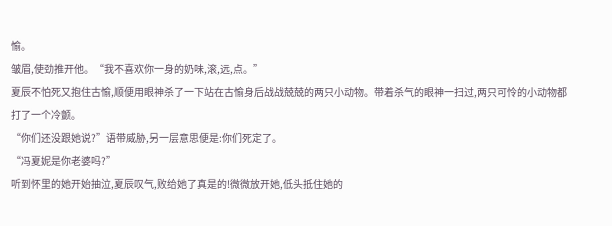愉。
皱眉,使劲推开他。“我不喜欢你一身的奶味,滚,远,点。”
夏辰不怕死又抱住古愉,顺便用眼神杀了一下站在古愉身后战战兢兢的两只小动物。带着杀气的眼神一扫过,两只可怜的小动物都打了一个冷颤。
“你们还没跟她说?”语带威胁,另一层意思便是:你们死定了。
“冯夏妮是你老婆吗?”
听到怀里的她开始抽泣,夏辰叹气,败给她了真是的!微微放开她,低头抵住她的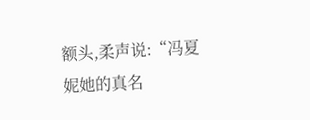额头,柔声说:“冯夏妮她的真名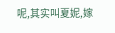呢,其实叫夏妮,嫁